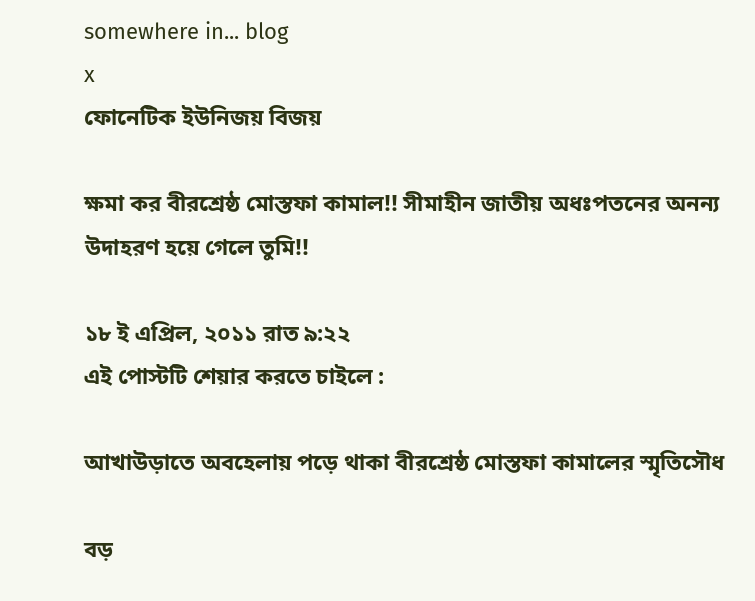somewhere in... blog
x
ফোনেটিক ইউনিজয় বিজয়

ক্ষমা কর বীরশ্রেষ্ঠ মোস্তফা কামাল!! সীমাহীন জাতীয় অধঃপতনের অনন্য উদাহরণ হয়ে গেলে তুমি!!

১৮ ই এপ্রিল, ২০১১ রাত ৯:২২
এই পোস্টটি শেয়ার করতে চাইলে :

আখাউড়াতে অবহেলায় পড়ে থাকা বীরশ্রেষ্ঠ মোস্তফা কামালের স্মৃতিসৌধ

বড়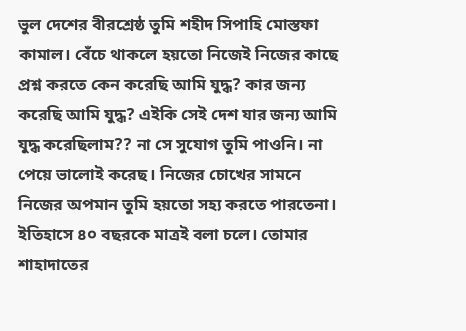ভুল দেশের বীরশ্রেষ্ঠ তুমি শহীদ সিপাহি মোস্তফা কামাল। বেঁচে থাকলে হয়তো নিজেই নিজের কাছে প্রশ্ন করতে কেন করেছি আমি যুদ্ধ? কার জন্য করেছি আমি যুদ্ধ? এইকি সেই দেশ যার জন্য আমি যুদ্ধ করেছিলাম?? না সে সুযোগ তুমি পাওনি। না পেয়ে ভালোই করেছ। নিজের চোখের সামনে নিজের অপমান তুমি হয়তো সহ্য করতে পারতেনা। ইতিহাসে ৪০ বছরকে মাত্রই বলা চলে। তোমার শাহাদাতের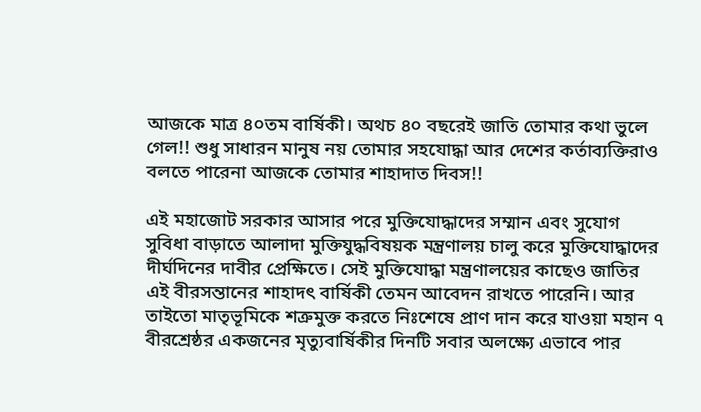আজকে মাত্র ৪০তম বার্ষিকী। অথচ ৪০ বছরেই জাতি তোমার কথা ভুলে গেল!! শুধু সাধারন মানুষ নয় তোমার সহযোদ্ধা আর দেশের কর্তাব্যক্তিরাও বলতে পারেনা আজকে তোমার শাহাদাত দিবস!!

এই মহাজোট সরকার আসার পরে মুক্তিযোদ্ধাদের সম্মান এবং সুযোগ সুবিধা বাড়াতে আলাদা মুক্তিযুদ্ধবিষয়ক মন্ত্রণালয় চালু করে মুক্তিযোদ্ধাদের দীর্ঘদিনের দাবীর প্রেক্ষিতে। সেই মুক্তিযোদ্ধা মন্ত্রণালয়ের কাছেও জাতির এই বীরসন্তানের শাহাদৎ বার্ষিকী তেমন আবেদন রাখতে পারেনি। আর তাইতো মাতৃভূমিকে শত্রুমুক্ত করতে নিঃশেষে প্রাণ দান করে যাওয়া মহান ৭ বীরশ্রেষ্ঠর একজনের মৃত্যুবার্ষিকীর দিনটি সবার অলক্ষ্যে এভাবে পার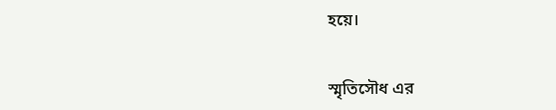হয়ে।


স্মৃতিসৌধ এর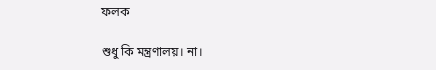ফলক

শুধু কি মন্ত্রণালয়। না।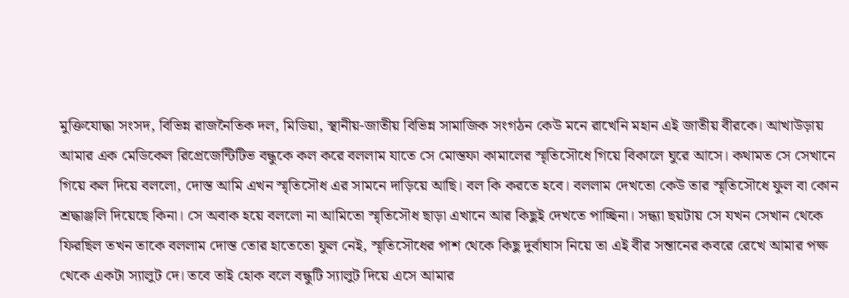মুক্তিযোদ্ধা সংসদ, বিভিন্ন রাজনৈতিক দল, মিডিয়া, স্থানীয়-জাতীয় বিভিন্ন সামাজিক সংগঠন কেউ মনে রাখেনি মহান এই জাতীয় বীরকে। আখাউড়ায় আমার এক মেডিকেল রিপ্রেজেন্টিটিভ বন্ধুকে কল করে বললাম যাতে সে মোস্তফা কামালের স্মৃতিসৌধে গিয়ে বিকালে ঘুরে আসে। কথামত সে সেখানে গিয়ে কল দিয়ে বললো, দোস্ত আমি এখন স্মৃতিসৌধ এর সামনে দাড়িয়ে আছি। বল কি করতে হবে। বললাম দেখতো কেউ তার স্মৃতিসৌধে ফুল বা কোন শ্রদ্ধাঞ্জলি দিয়েছে কিনা। সে অবাক হয়ে বললো না আমিতো স্মৃতিসৌধ ছাড়া এখানে আর কিছুই দেখতে পাচ্ছিনা। সন্ধ্যা ছয়টায় সে যখন সেখান থেকে ফিরছিল তখন তাকে বললাম দোস্ত তোর হাতেতো ফুল নেই, স্মৃতিসৌধের পাশ থেকে কিছু দুর্বাঘাস নিয়ে তা এই বীর সন্তানের কবরে রেখে আমার পক্ষ থেকে একটা স্যালুট দে। তবে তাই হোক বলে বন্ধুটি স্যালুট দিয়ে এসে আমার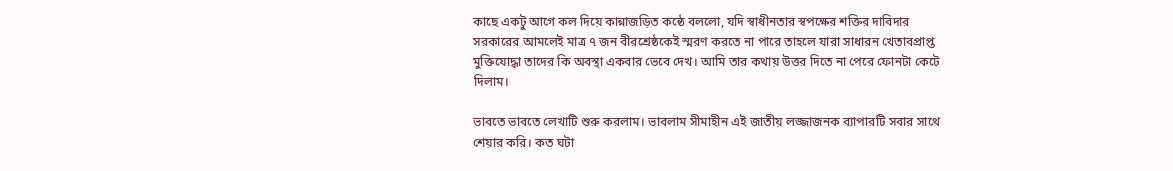কাছে একটু আগে কল দিয়ে কান্নাজড়িত কন্ঠে বললো, যদি স্বাধীনতার স্বপক্ষের শক্তির দাবিদার সরকারের আমলেই মাত্র ৭ জন বীরশ্রেষ্ঠকেই স্মরণ করতে না পারে তাহলে যারা সাধারন খেতাবপ্রাপ্ত মুক্তিযোদ্ধা তাদের কি অবস্থা একবার ভেবে দেখ। আমি তার কথায় উত্তর দিতে না পেরে ফোনটা কেটে দিলাম।

ভাবতে ভাবতে লেখাটি শুরু করলাম। ভাবলাম সীমাহীন এই জাতীয় লজ্জাজনক ব্যাপারটি সবার সাথে শেয়ার করি। কত ঘটা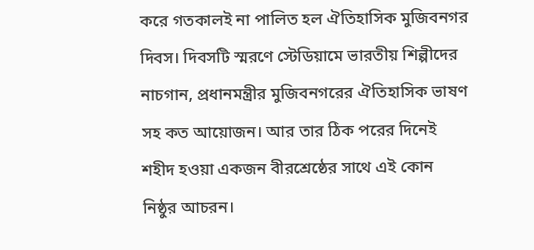করে গতকালই না পালিত হল ঐতিহাসিক মুজিবনগর দিবস। দিবসটি স্মরণে স্টেডিয়ামে ভারতীয় শিল্পীদের নাচগান, প্রধানমন্ত্রীর মুজিবনগরের ঐতিহাসিক ভাষণ সহ কত আয়োজন। আর তার ঠিক পরের দিনেই শহীদ হওয়া একজন বীরশ্রেষ্ঠের সাথে এই কোন নিষ্ঠুর আচরন।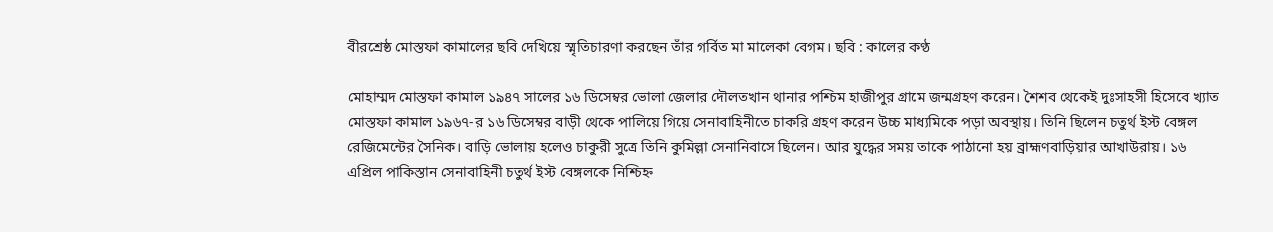বীরশ্রেষ্ঠ মোস্তফা কামালের ছবি দেখিয়ে স্মৃতিচারণা করছেন তাঁর গর্বিত মা মালেকা বেগম। ছবি : কালের কণ্ঠ

মোহাম্মদ মোস্তফা কামাল ১৯৪৭ সালের ১৬ ডিসেম্বর ভোলা জেলার দৌলতখান থানার পশ্চিম হাজীপুর গ্রামে জন্মগ্রহণ করেন। শৈশব থেকেই দুঃসাহসী হিসেবে খ্যাত মোস্তফা কামাল ১৯৬৭-র ১৬ ডিসেম্বর বাড়ী থেকে পালিয়ে গিয়ে সেনাবাহিনীতে চাকরি গ্রহণ করেন উচ্চ মাধ্যমিকে পড়া অবস্থায়। তিনি ছিলেন চতুর্থ ইস্ট বেঙ্গল রেজিমেন্টের সৈনিক। বাড়ি ভোলায় হলেও চাকুরী সুত্রে তিনি কুমিল্লা সেনানিবাসে ছিলেন। আর যুদ্ধের সময় তাকে পাঠানো হয় ব্রাহ্মণবাড়িয়ার আখাউরায়। ১৬ এপ্রিল পাকিস্তান সেনাবাহিনী চতুর্থ ইস্ট বেঙ্গলকে নিশ্চিহ্ন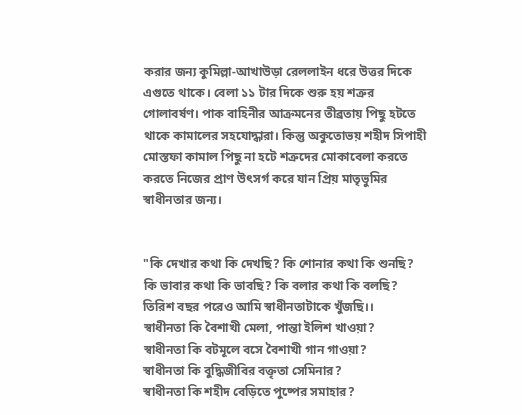করার জন্য কুমিল্লা-আখাউড়া রেললাইন ধরে উত্তর দিকে এগুতে থাকে। বেলা ১১ টার দিকে শুরু হয় শত্রুর গোলাবর্ষণ। পাক বাহিনীর আক্রমনের তীব্রতায় পিছু হটতে থাকে কামালের সহযোদ্ধারা। কিন্তু অকুতোভয় শহীদ সিপাহী মোস্তফা কামাল পিছু না হটে শত্রুদের মোকাবেলা করতে করতে নিজের প্রাণ উৎসর্গ করে যান প্রিয় মাতৃভুমির স্বাধীনতার জন্য।


"কি দেখার কথা কি দেখছি? কি শোনার কথা কি শুনছি?
কি ভাবার কথা কি ভাবছি? কি বলার কথা কি বলছি?
তিরিশ বছর পরেও আমি স্বাধীনতাটাকে খুঁজছি।।
স্বাধীনতা কি বৈশাখী মেলা, পান্তা ইলিশ খাওয়া?
স্বাধীনতা কি বটমূলে বসে বৈশাখী গান গাওয়া?
স্বাধীনতা কি বুদ্ধিজীবির বক্তৃতা সেমিনার?
স্বাধীনতা কি শহীদ বেড়িতে পুষ্পের সমাহার?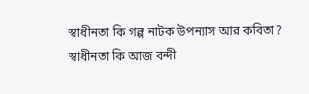স্বাধীনতা কি গল্প নাটক উপন্যাস আর কবিতা?
স্বাধীনতা কি আজ বন্দী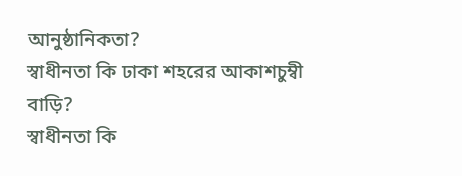আনুষ্ঠানিকতা?
স্বাধীনতা কি ঢাকা শহরের আকাশচুম্বী বাড়ি?
স্বাধীনতা কি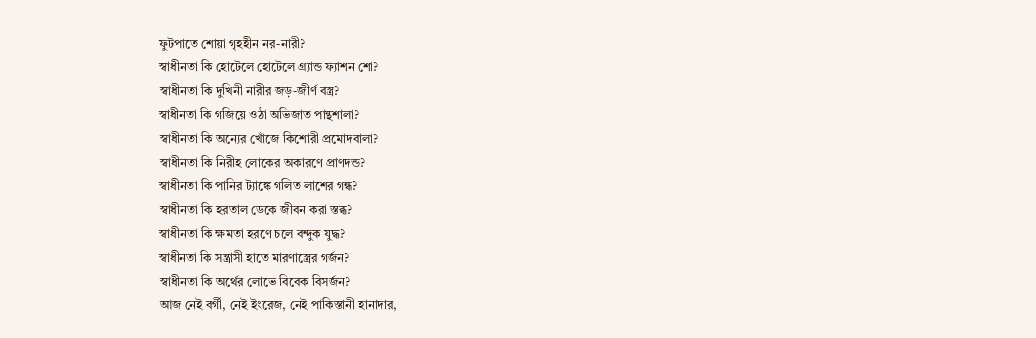ফুটপাতে শোয়া গৃহহীন নর-নারী?
স্বাধীনতা কি হোটেলে হোটেলে গ্র্যান্ড ফ্যাশন শো?
স্বাধীনতা কি দুখিনী নারীর জড়-জীর্ণ বস্ত্র?
স্বাধীনতা কি গজিয়ে ওঠা অভিজাত পান্থশালা?
স্বাধীনতা কি অন্যের খোঁজে কিশোরী প্রমোদবালা?
স্বাধীনতা কি নিরীহ লোকের অকারণে প্রাণদন্ড?
স্বাধীনতা কি পানির ট্যাঙ্কে গলিত লাশের গন্ধ?
স্বাধীনতা কি হরতাল ডেকে জীবন করা স্তব্ধ?
স্বাধীনতা কি ক্ষমতা হরণে চলে বন্দুক যুদ্ধ?
স্বাধীনতা কি সন্ত্রাসী হাতে মারণাস্ত্রের গর্জন?
স্বাধীনতা কি অর্থের লোভে বিবেক বিসর্জন?
আজ নেই বর্গী, নেই ইংরেজ, নেই পাকিস্তানী হানাদার,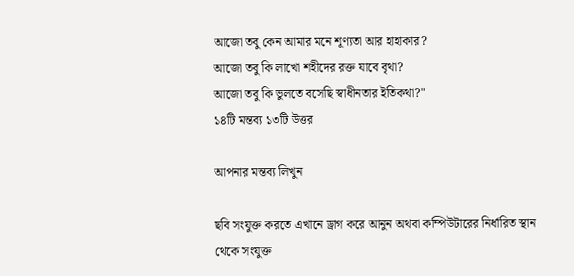আজো তবু কেন আমার মনে শূণ্যতা আর হাহাকার?
আজো তবু কি লাখো শহীদের রক্ত যাবে বৃথা?
আজো তবু কি ভুলতে বসেছি স্বাধীনতার ইতিকথা?"
১৪টি মন্তব্য ১৩টি উত্তর

আপনার মন্তব্য লিখুন

ছবি সংযুক্ত করতে এখানে ড্রাগ করে আনুন অথবা কম্পিউটারের নির্ধারিত স্থান থেকে সংযুক্ত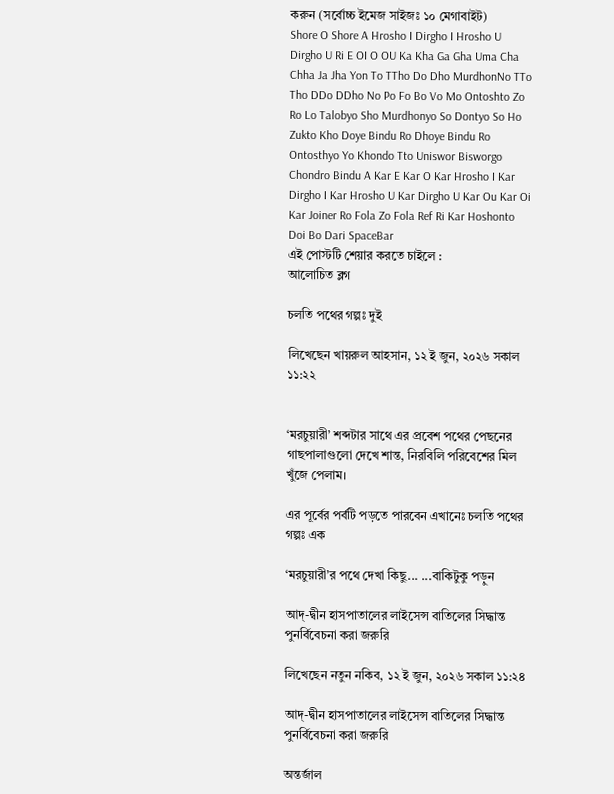করুন (সর্বোচ্চ ইমেজ সাইজঃ ১০ মেগাবাইট)
Shore O Shore A Hrosho I Dirgho I Hrosho U Dirgho U Ri E OI O OU Ka Kha Ga Gha Uma Cha Chha Ja Jha Yon To TTho Do Dho MurdhonNo TTo Tho DDo DDho No Po Fo Bo Vo Mo Ontoshto Zo Ro Lo Talobyo Sho Murdhonyo So Dontyo So Ho Zukto Kho Doye Bindu Ro Dhoye Bindu Ro Ontosthyo Yo Khondo Tto Uniswor Bisworgo Chondro Bindu A Kar E Kar O Kar Hrosho I Kar Dirgho I Kar Hrosho U Kar Dirgho U Kar Ou Kar Oi Kar Joiner Ro Fola Zo Fola Ref Ri Kar Hoshonto Doi Bo Dari SpaceBar
এই পোস্টটি শেয়ার করতে চাইলে :
আলোচিত ব্লগ

চলতি পথের গল্পঃ দুই

লিখেছেন খায়রুল আহসান, ১২ ই জুন, ২০২৬ সকাল ১১:২২


‘মরচুয়ারী’ শব্দটার সাথে এর প্রবেশ পথের পেছনের গাছপালাগুলো দেখে শান্ত, নিরবিলি পরিবেশের মিল খুঁজে পেলাম।

এর পূর্বের পর্বটি পড়তে পারবেন এখানেঃ চলতি পথের গল্পঃ এক

‘মরচুয়ারী’র পথে দেখা কিছু... ...বাকিটুকু পড়ুন

আদ্-দ্বীন হাসপাতালের লাইসেন্স বাতিলের সিদ্ধান্ত পুনর্বিবেচনা করা জরুরি

লিখেছেন নতুন নকিব, ১২ ই জুন, ২০২৬ সকাল ১১:২৪

আদ্-দ্বীন হাসপাতালের লাইসেন্স বাতিলের সিদ্ধান্ত পুনর্বিবেচনা করা জরুরি

অন্তর্জাল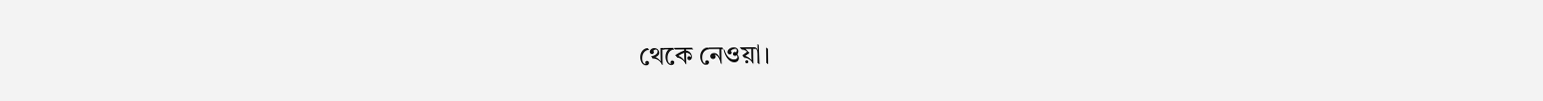থেকে নেওয়া।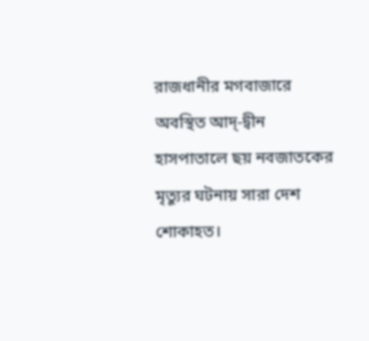রাজধানীর মগবাজারে অবস্থিত আদ্-দ্বীন হাসপাতালে ছয় নবজাতকের মৃত্যুর ঘটনায় সারা দেশ শোকাহত।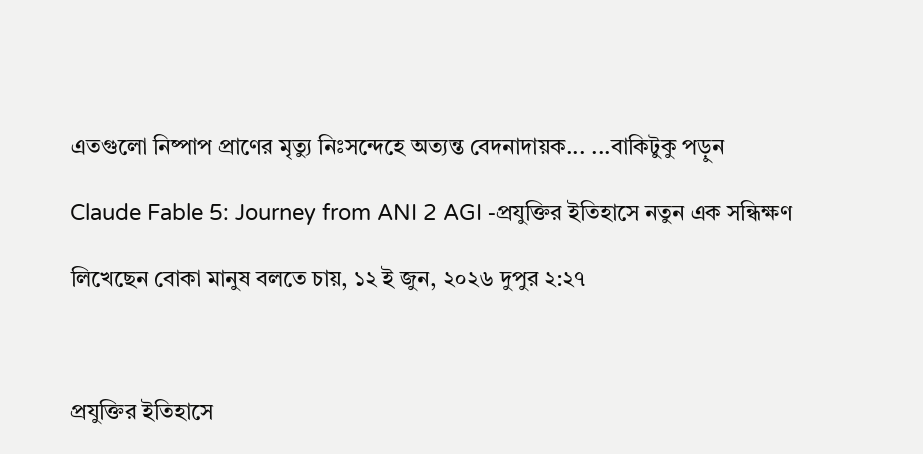এতগুলো নিষ্পাপ প্রাণের মৃত্যু নিঃসন্দেহে অত্যন্ত বেদনাদায়ক... ...বাকিটুকু পড়ুন

Claude Fable 5: Journey from ANI 2 AGI -প্রযুক্তির ইতিহাসে নতুন এক সন্ধিক্ষণ

লিখেছেন বোকা মানুষ বলতে চায়, ১২ ই জুন, ২০২৬ দুপুর ২:২৭



প্রযুক্তির ইতিহাসে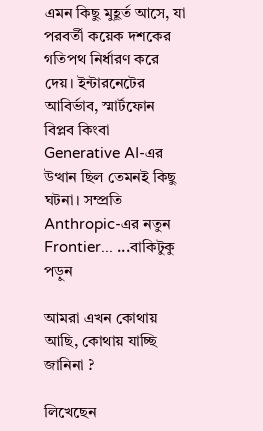এমন কিছু মুহূর্ত আসে, যা পরবর্তী কয়েক দশকের গতিপথ নির্ধারণ করে দেয়। ইন্টারনেটের আবির্ভাব, স্মার্টফোন বিপ্লব কিংবা Generative AI-এর উত্থান ছিল তেমনই কিছু ঘটনা। সম্প্রতি Anthropic-এর নতুন Frontier... ...বাকিটুকু পড়ুন

আমরা এখন কোথায় আছি, কোথায় যাচ্ছি জানিনা ?

লিখেছেন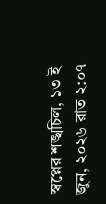স্বপ্নের শঙ্খচিল, ১৩ ই জুন, ২০২৬ রাত ২:০৭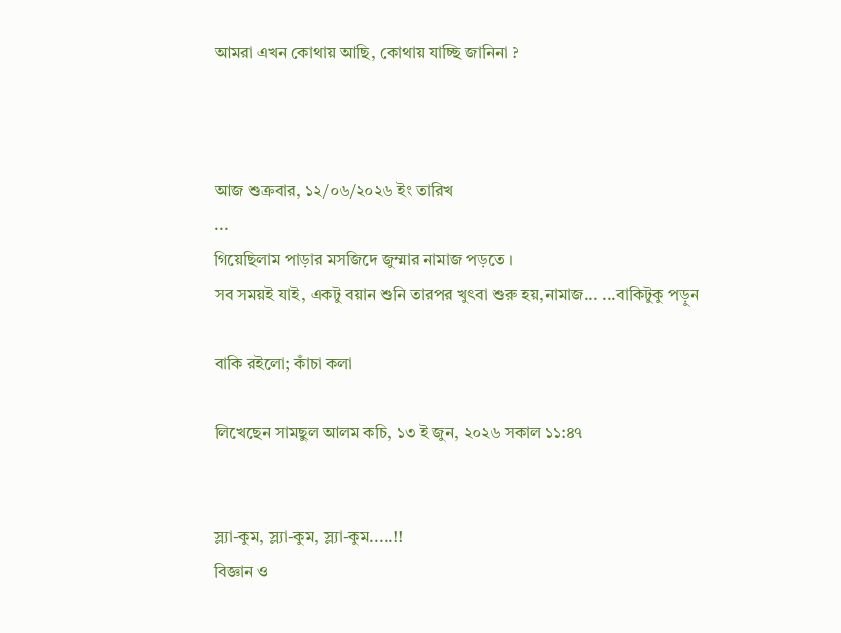আমরা এখন কোথায় আছি, কোথায় যাচ্ছি জানিনা ?



আজ শুক্রবার, ১২/০৬/২০২৬ ইং তারিখ
...
গিয়েছিলাম পাড়ার মসজিদে জুম্মার নামাজ পড়তে ।
সব সময়ই যাই, একটু বয়ান শুনি তারপর খুৎবা শুরু হয়,নামাজ... ...বাকিটুকু পড়ুন

বাকি রইলো; কাঁচা কলা

লিখেছেন সামছুল আলম কচি, ১৩ ই জুন, ২০২৬ সকাল ১১:৪৭


স্ল্যা-কুম, স্ল্যা-কুম, স্ল্যা-কুম.....!!
বিজ্ঞান ও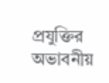প্রযুক্তির অভাবনীয়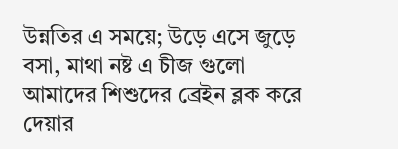উন্নতির এ সময়ে; উড়ে এসে জুড়ে বসা, মাথা নষ্ট এ চীজ গুলো আমাদের শিশুদের ব্রেইন ব্লক করে দেয়ার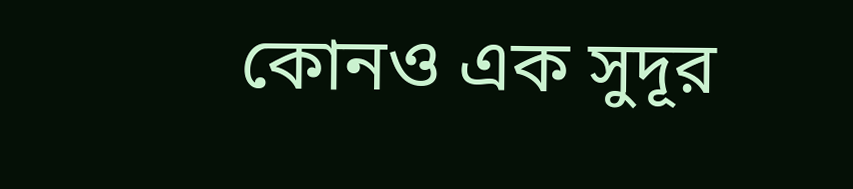কোনও এক সুদূর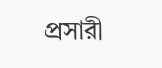প্রসারী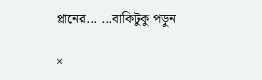প্লানের... ...বাকিটুকু পড়ুন

×